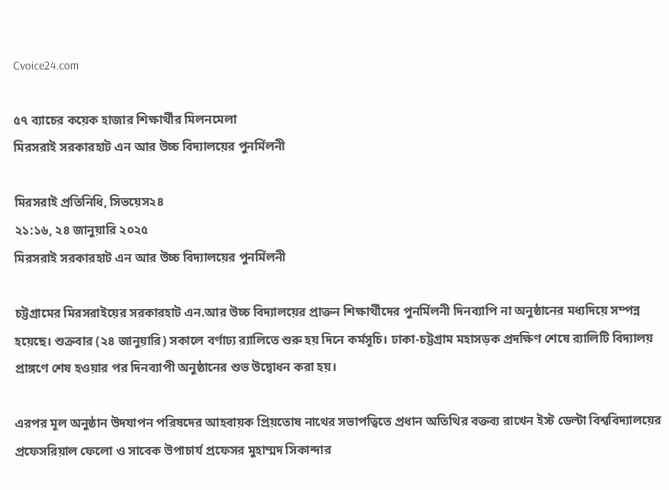Cvoice24.com

৫৭ ব্যাচের কয়েক হাজার শিক্ষার্থীর মিলনমেলা
মিরসরাই সরকারহাট এন আর উচ্চ বিদ্যালয়ের পুনর্মিলনী

মিরসরাই প্রতিনিধি, সিভয়েস২৪
২১:১৬, ২৪ জানুয়ারি ২০২৫
মিরসরাই সরকারহাট এন আর উচ্চ বিদ্যালয়ের পুনর্মিলনী

চট্টগ্রামের মিরসরাইয়ের সরকারহাট এন.আর উচ্চ বিদ্যালয়ের প্রাক্তন শিক্ষার্থীদের পুনর্মিলনী দিনব্যাপি না অনুষ্ঠানের মধ্যদিয়ে সম্পন্ন হয়েছে। শুক্রবার (২৪ জানুয়ারি) সকালে বর্ণাঢ্য র‌্যালিতে শুরু হয় দিনে কর্মসূচি। ঢাকা-চট্টগ্রাম মহাসড়ক প্রদক্ষিণ শেষে র‍্যালিটি বিদ্যালয় প্রাঙ্গণে শেষ হওয়ার পর দিনব্যাপী অনুষ্ঠানের শুভ উদ্বোধন করা হয়।

এরপর মূল অনুষ্ঠান উদযাপন পরিষদের আহবায়ক প্রিয়তোষ নাথের সভাপত্বিতে প্রধান অতিথির বক্তব্য রাখেন ইস্ট ডেল্টা বিশ্ববিদ্যালয়ের প্রফেসরিয়াল ফেলো ও সাবেক উপাচার্য প্রফেসর মুহাম্মদ সিকান্দার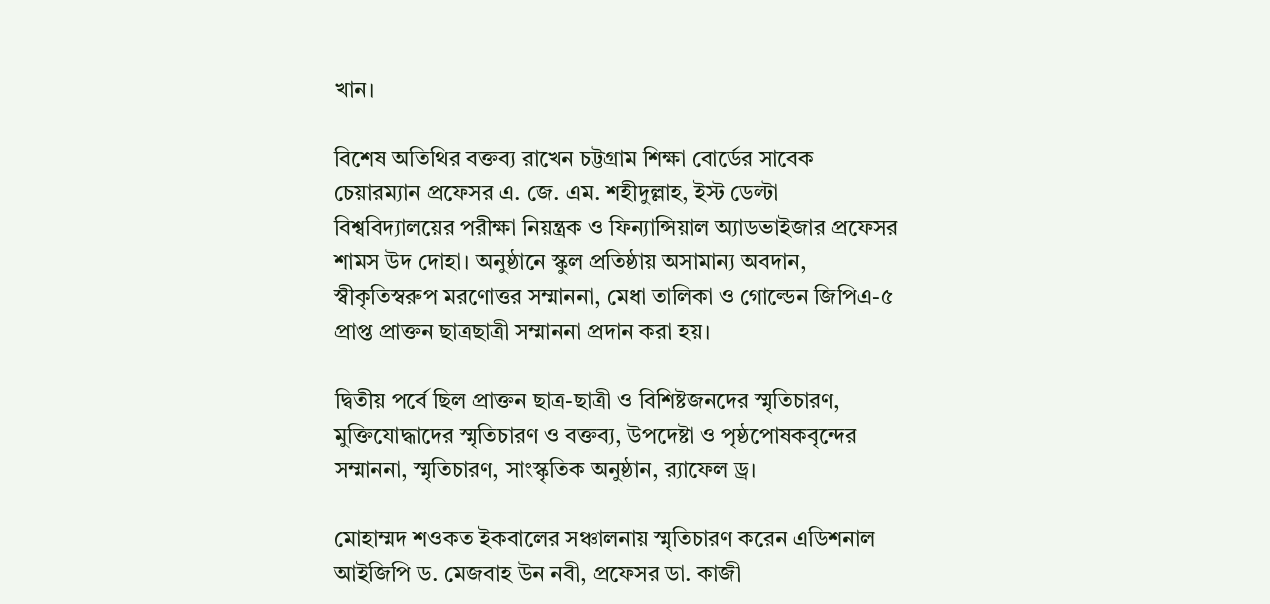খান।

বিশেষ অতিথির বক্তব্য রাখেন চট্টগ্রাম শিক্ষা বোর্ডের সাবেক চেয়ারম্যান প্রফেসর এ. জে. এম. শহীদুল্লাহ, ইস্ট ডেল্টা বিশ্ববিদ্যালয়ের পরীক্ষা নিয়ন্ত্রক ও ফিন্যান্সিয়াল অ্যাডভাইজার প্রফেসর শামস উদ দোহা। অনুষ্ঠানে স্কুল প্রতিষ্ঠায় অসামান্য অবদান, স্বীকৃতিস্বরুপ মরণোত্তর সম্মাননা, মেধা তালিকা ও গোল্ডেন জিপিএ-৫ প্রাপ্ত প্রাক্তন ছাত্রছাত্রী সম্মাননা প্রদান করা হয়।

দ্বিতীয় পর্বে ছিল প্রাক্তন ছাত্র-ছাত্রী ও বিশিষ্টজনদের স্মৃতিচারণ, মুক্তিযোদ্ধাদের স্মৃতিচারণ ও বক্তব্য, উপদেষ্টা ও পৃষ্ঠপোষকবৃন্দের সম্মাননা, স্মৃতিচারণ, সাংস্কৃতিক অনুষ্ঠান, র‍্যাফেল ড্র।

মোহাম্মদ শওকত ইকবালের সঞ্চালনায় স্মৃতিচারণ করেন এডিশনাল আইজিপি ড. মেজবাহ উন নবী, প্রফেসর ডা. কাজী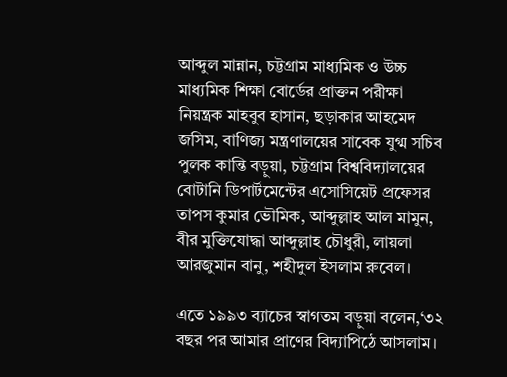আব্দুল মান্নান, চট্টগ্রাম মাধ্যমিক ও উচ্চ মাধ্যমিক শিক্ষা বোর্ডের প্রাক্তন পরীক্ষা নিয়ন্ত্রক মাহবুব হাসান, ছড়াকার আহমেদ জসিম, বাণিজ্য মন্ত্রণালয়ের সাবেক যুগ্ম সচিব পুলক কান্তি বড়ুয়া, চট্টগ্রাম বিশ্ববিদ্যালয়ের বোটানি ডিপার্টমেন্টের এসোসিয়েট প্রফেসর তাপস কুমার ভৌমিক, আব্দুল্লাহ আল মামুন, বীর মুক্তিযোদ্ধা আব্দুল্লাহ চৌধুরী, লায়লা আরজুমান বানু, শহীদুল ইসলাম রুবেল।

এতে ১৯৯৩ ব্যাচের স্বাগতম বড়ুয়া বলেন,‘৩২ বছর পর আমার প্রাণের বিদ্যাপিঠে আসলাম।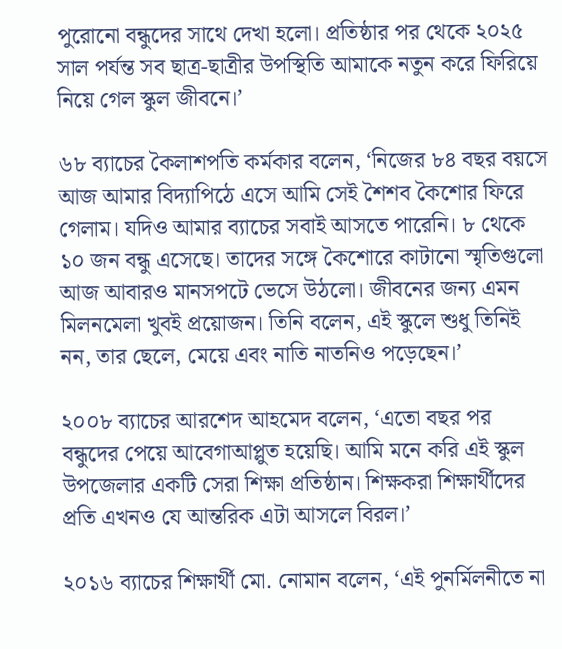পুরোনো বন্ধুদের সাথে দেখা হলো। প্রতিষ্ঠার পর থেকে ২০২৫ সাল পর্যন্ত সব ছাত্র-ছাত্রীর উপস্থিতি আমাকে নতুন করে ফিরিয়ে নিয়ে গেল স্কুল জীবনে।’

৬৮ ব্যাচের কৈলাশপতি কর্মকার বলেন, ‘নিজের ৮৪ বছর বয়সে আজ আমার বিদ্যাপিঠে এসে আমি সেই শৈশব কৈশোর ফিরে গেলাম। যদিও আমার ব্যাচের সবাই আসতে পারেনি। ৮ থেকে ১০ জন বন্ধু এসেছে। তাদের সঙ্গে কৈশোরে কাটানো স্মৃতিগুলো আজ আবারও মানসপটে ভেসে উঠলো। জীবনের জন্য এমন মিলনমেলা খুবই প্রয়োজন। তিনি বলেন, এই স্কুলে শুধু তিনিই নন, তার ছেলে, মেয়ে এবং নাতি নাতনিও পড়েছেন।’

২০০৮ ব্যাচের আরশেদ আহমেদ বলেন, ‘এতো বছর পর বন্ধুদের পেয়ে আবেগাআপ্লুত হয়েছি। আমি মনে করি এই স্কুল উপজেলার একটি সেরা শিক্ষা প্রতিষ্ঠান। শিক্ষকরা শিক্ষার্থীদের প্রতি এখনও যে আন্তরিক এটা আসলে বিরল।’

২০১৬ ব্যাচের শিক্ষার্থী মো. নোমান বলেন, ‘এই পুনর্মিলনীতে না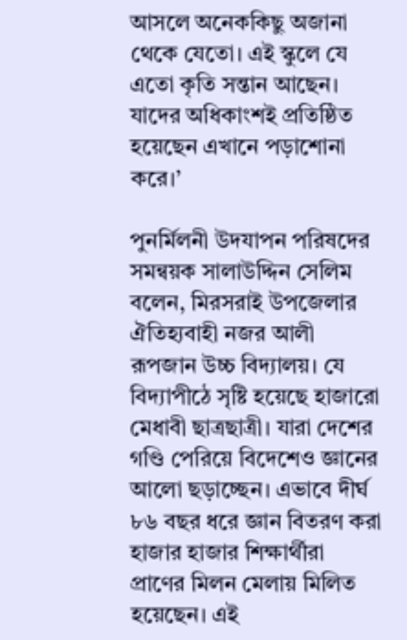আসলে অনেককিছু অজানা থেকে যেতো। এই স্কুলে যে এতো কৃতি সন্তান আছেন। যাদের অধিকাংশই প্রতিষ্ঠিত হয়েছেন এখানে পড়াশোনা করে।’

পুনর্মিলনী উদযাপন পরিষদের সমন্বয়ক সালাউদ্দিন সেলিম বলেন, মিরসরাই উপজেলার ঐতিহ্যবাহী নজর আলী রূপজান উচ্চ বিদ্যালয়। যে বিদ্যাপীঠে সৃষ্টি হয়েছে হাজারো মেধাবী ছাত্রছাত্রী। যারা দেশের গণ্ডি পেরিয়ে বিদেশেও জ্ঞানের আলো ছড়াচ্ছেন। এভাবে দীর্ঘ ৮৬ বছর ধরে জ্ঞান বিতরণ করা হাজার হাজার শিক্ষার্থীরা প্রাণের মিলন মেলায় মিলিত হয়েছেন। এই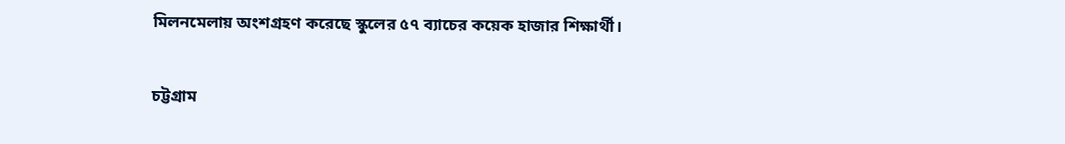মিলনমেলায় অংশগ্রহণ করেছে স্কুলের ৫৭ ব্যাচের কয়েক হাজার শিক্ষার্থী।

চট্টগ্রাম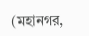(মহানগর,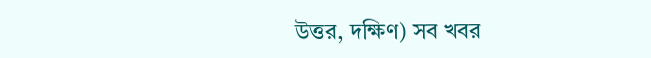উত্তর, দক্ষিণ) সব খবর